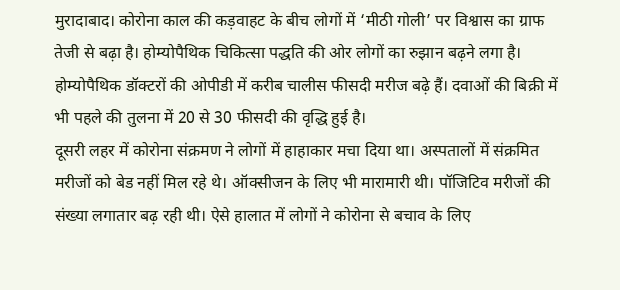मुरादाबाद। कोरोना काल की कड़वाहट के बीच लोगों में ‘मीठी गोली’ पर विश्वास का ग्राफ तेजी से बढ़ा है। होम्योपैथिक चिकित्सा पद्धति की ओर लोगों का रुझान बढ़ने लगा है। होम्योपैथिक डॉक्टरों की ओपीडी में करीब चालीस फीसदी मरीज बढ़े हैं। दवाओं की बिक्री में भी पहले की तुलना में 20 से 30 फीसदी की वृद्धि हुई है।
दूसरी लहर में कोरोना संक्रमण ने लोगों में हाहाकार मचा दिया था। अस्पतालों में संक्रमित मरीजों को बेड नहीं मिल रहे थे। ऑक्सीजन के लिए भी मारामारी थी। पॉजिटिव मरीजों की संख्या लगातार बढ़ रही थी। ऐसे हालात में लोगों ने कोरोना से बचाव के लिए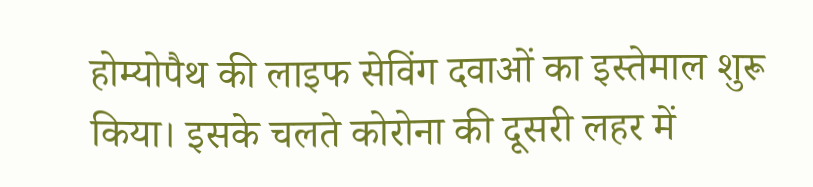होम्योपैथ की लाइफ सेविंग दवाओं का इस्तेमाल शुरू किया। इसके चलते कोरोना की दूसरी लहर में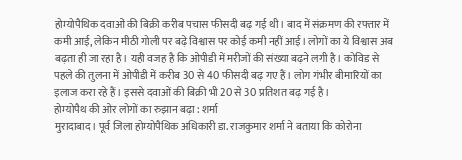होम्योपैथिक दवाओं की बिक्री करीब पचास फीसदी बढ़ गई थी। बाद में संक्रमण की रफ्तार में कमी आई, लेकिन मीठी गोली पर बढ़े विश्वास पर कोई कमी नहीं आई। लोगों का ये विश्वास अब बढ़ता ही जा रहा है। यही वजह है कि ओपीडी में मरीजों की संख्या बढ़ने लगी है। कोविड से पहले की तुलना में ओपीडी में करीब 30 से 40 फीसदी बढ़ गए हैं। लोग गंभीर बीमारियों का इलाज करा रहे हैं। इससे दवाओं की बिक्री भी 20 से 30 प्रतिशत बढ़ गई है।
होम्योपैथ की ओर लोगों का रुझान बढ़ा : शर्मा
मुरादाबाद। पूर्व जिला होम्योपैथिक अधिकारी डा. राजकुमार शर्मा ने बताया कि कोरोना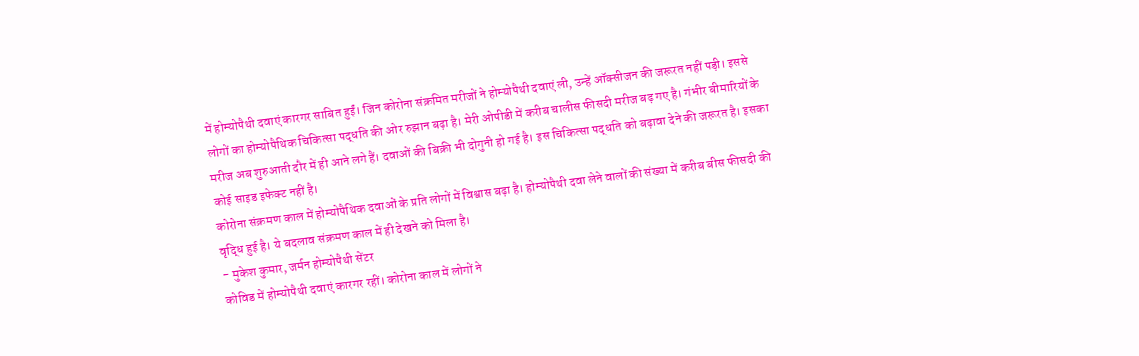में होम्योपैथी दवाएं कारगर साबित हुईं। जिन कोरोना संक्रमित मरीजों ने होम्योपैथी दवाएं ली, उन्हें ऑक्सीजन की जरूरत नहीं पड़ी। इससे लोगों का होम्योपैथिक चिकित्सा पद्धति की ओर रुझान बढ़ा है। मेरी ओपीडी में करीब चालीस फीसदी मरीज बढ़ गए है। गंभीर बीमारियों के मरीज अब शुरुआती दौर में ही आने लगे हैं। दवाओं की बिक्री भी दोगुनी हो गई है। इस चिकित्सा पद्धति को बढ़ावा देने की जरूरत है। इसका कोई साइड इफेक्ट नहीं है।
कोरोना संक्रमण काल में होम्योपैथिक दवाओं के प्रति लोगों में विश्वास बढ़ा है। होम्योपैथी दवा लेने वालों की संख्या में करीब बीस फीसदी की वृद्धि हुई है। ये बदलाव संक्रमण काल में ही देखने को मिला है।
- मुकेश कुमार, जर्मन होम्योपैथी सेंटर
कोविड में होम्योपैथी दवाएं कारगर रहीं। कोरोना काल में लोगों ने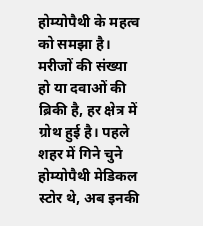होम्योपैथी के महत्व को समझा है। मरीजों की संख्या हो या दवाओं की ब्रिकी है, हर क्षेत्र में ग्रोथ हुई है। पहले शहर में गिने चुने होम्योपैथी मेडिकल स्टोर थे, अब इनकी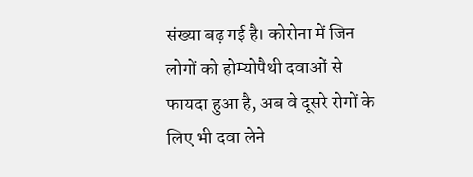संख्या बढ़ गई है। कोरोना में जिन लोगों को होम्योपैथी दवाओं से फायदा हुआ है, अब वे दूसरे रोगों के लिए भी दवा लेने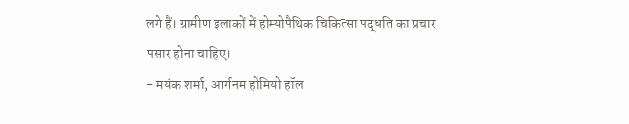लगे हैं। ग्रामीण इलाकों में होम्योपैथिक चिकित्सा पद्धति का प्रचार पसार होना चाहिए।
- मयंक शर्मा, आर्गनम होमियो हॉल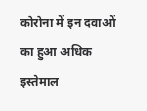कोरोना में इन दवाओं का हुआ अधिक इस्तेमाल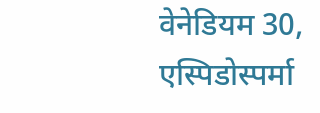वेनेडियम 30, एस्पिडोस्पर्मा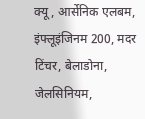क्यू, आर्सेनिक एलबम, इंफ्लूइंजिनम 200, मदर टिंचर, बेलाडोना, जेलसिनियम,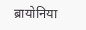ब्रायोनिया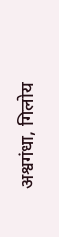अश्वगंधा, गिलोय